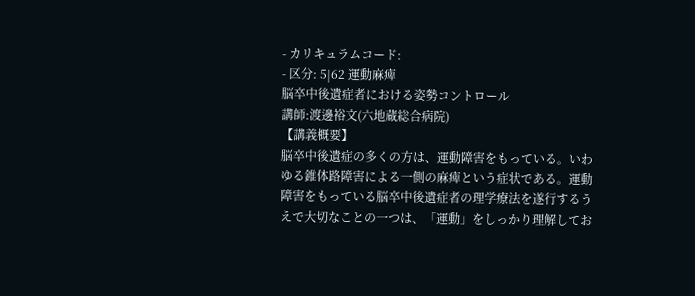- カリキュラムコード:
- 区分: 5|62 運動麻痺
脳卒中後遺症者における姿勢コントロール
講師:渡邊裕文(六地蔵総合病院)
【講義概要】
脳卒中後遺症の多くの方は、運動障害をもっている。いわゆる錐体路障害による一側の麻痺という症状である。運動障害をもっている脳卒中後遺症者の理学療法を遂行するうえで大切なことの一つは、「運動」をしっかり理解してお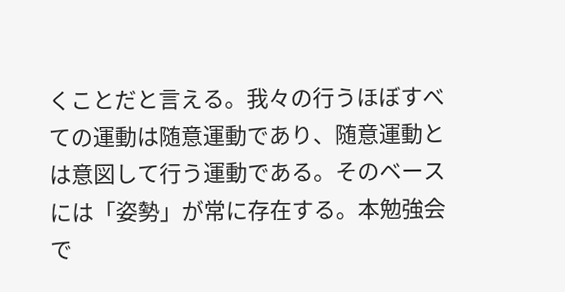くことだと言える。我々の行うほぼすべての運動は随意運動であり、随意運動とは意図して行う運動である。そのベースには「姿勢」が常に存在する。本勉強会で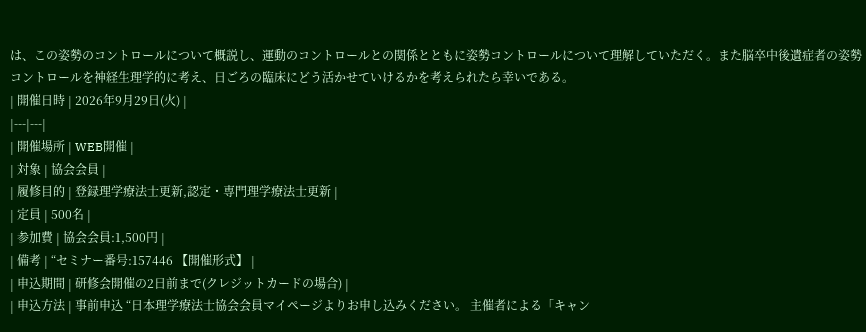は、この姿勢のコントロールについて概説し、運動のコントロールとの関係とともに姿勢コントロールについて理解していただく。また脳卒中後遺症者の姿勢コントロールを神経生理学的に考え、日ごろの臨床にどう活かせていけるかを考えられたら幸いである。
| 開催日時 | 2026年9月29日(火) |
|---|---|
| 開催場所 | WEB開催 |
| 対象 | 協会会員 |
| 履修目的 | 登録理学療法士更新,認定・専門理学療法士更新 |
| 定員 | 500名 |
| 参加費 | 協会会員:1,500円 |
| 備考 | “セミナー番号:157446 【開催形式】 |
| 申込期間 | 研修会開催の2日前まで(クレジットカードの場合) |
| 申込方法 | 事前申込 “日本理学療法士協会会員マイページよりお申し込みください。 主催者による「キャン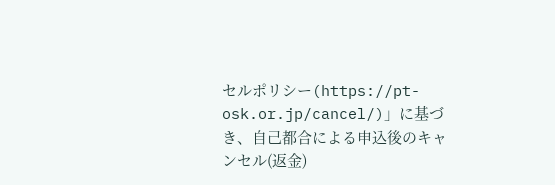セルポリシー(https://pt-osk.or.jp/cancel/)」に基づき、自己都合による申込後のキャンセル(返金)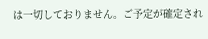は一切しておりません。ご予定が確定され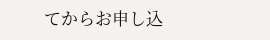てからお申し込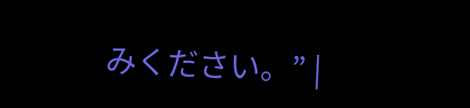みください。” |